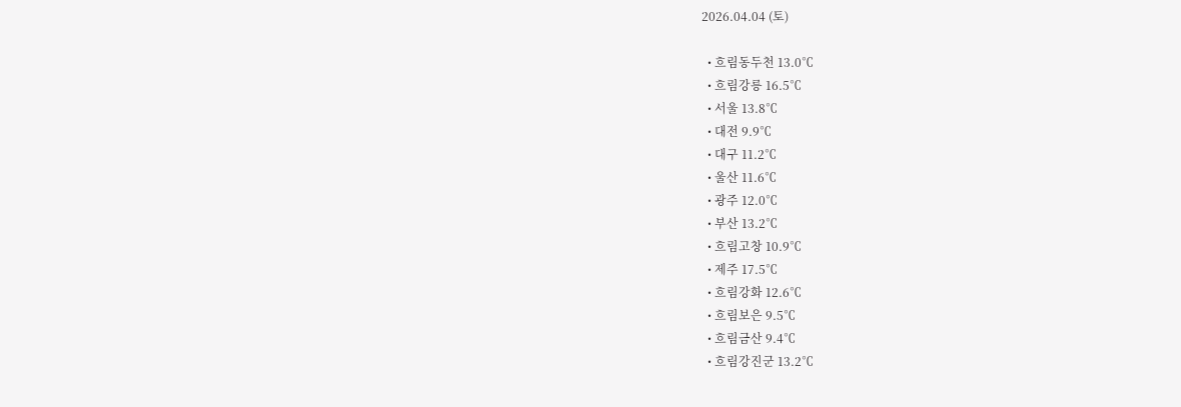2026.04.04 (토)

  • 흐림동두천 13.0℃
  • 흐림강릉 16.5℃
  • 서울 13.8℃
  • 대전 9.9℃
  • 대구 11.2℃
  • 울산 11.6℃
  • 광주 12.0℃
  • 부산 13.2℃
  • 흐림고창 10.9℃
  • 제주 17.5℃
  • 흐림강화 12.6℃
  • 흐림보은 9.5℃
  • 흐림금산 9.4℃
  • 흐림강진군 13.2℃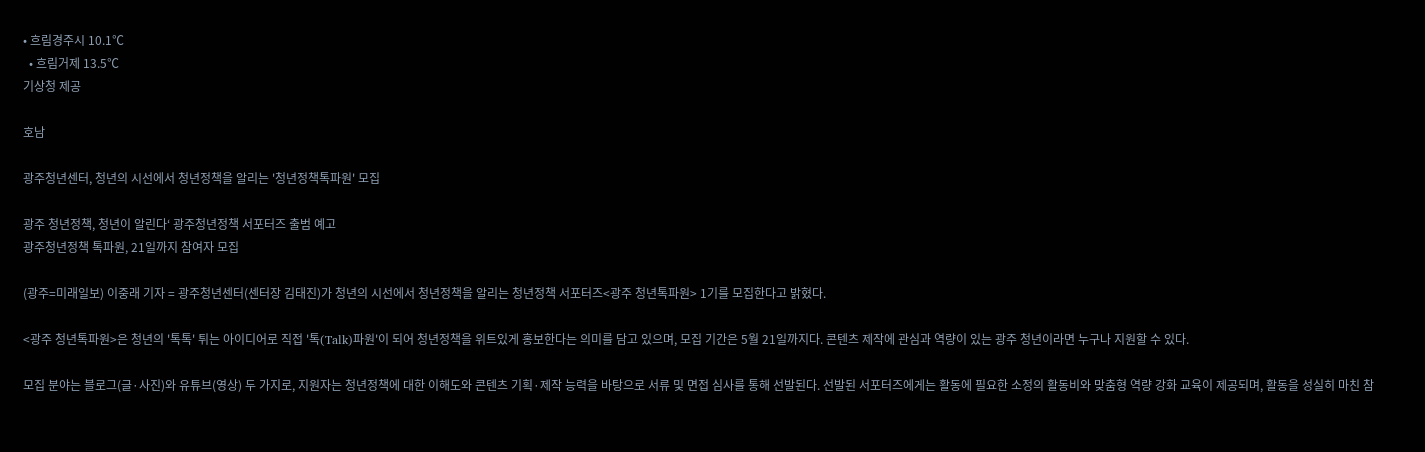• 흐림경주시 10.1℃
  • 흐림거제 13.5℃
기상청 제공

호남

광주청년센터, 청년의 시선에서 청년정책을 알리는 '청년정책톡파원' 모집

광주 청년정책, 청년이 알린다‘ 광주청년정책 서포터즈 출범 예고
광주청년정책 톡파원, 21일까지 참여자 모집

(광주=미래일보) 이중래 기자 = 광주청년센터(센터장 김태진)가 청년의 시선에서 청년정책을 알리는 청년정책 서포터즈<광주 청년톡파원> 1기를 모집한다고 밝혔다.

<광주 청년톡파원>은 청년의 '톡톡' 튀는 아이디어로 직접 '톡(Talk)파원'이 되어 청년정책을 위트있게 홍보한다는 의미를 담고 있으며, 모집 기간은 5월 21일까지다. 콘텐츠 제작에 관심과 역량이 있는 광주 청년이라면 누구나 지원할 수 있다.

모집 분야는 블로그(글·사진)와 유튜브(영상) 두 가지로, 지원자는 청년정책에 대한 이해도와 콘텐츠 기획·제작 능력을 바탕으로 서류 및 면접 심사를 통해 선발된다. 선발된 서포터즈에게는 활동에 필요한 소정의 활동비와 맞춤형 역량 강화 교육이 제공되며, 활동을 성실히 마친 참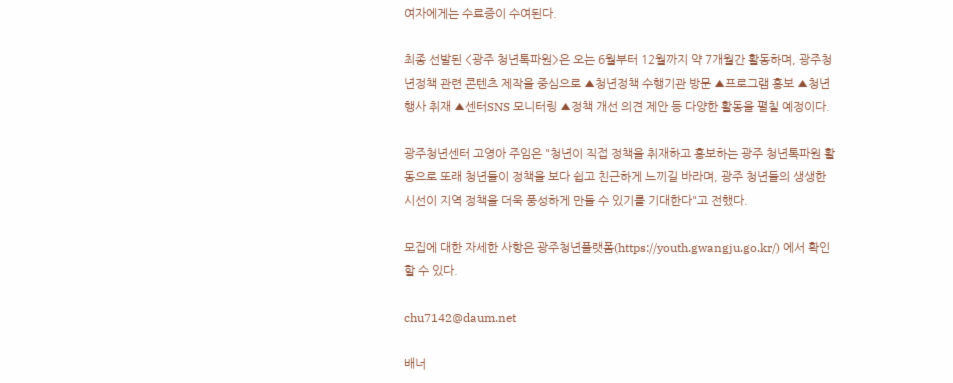여자에게는 수료증이 수여된다.

최종 선발된 <광주 청년톡파원>은 오는 6월부터 12월까지 약 7개월간 활동하며, 광주청년정책 관련 콘텐츠 제작을 중심으로 ▲청년정책 수행기관 방문 ▲프로그램 홍보 ▲청년 행사 취재 ▲센터SNS 모니터링 ▲정책 개선 의견 제안 등 다양한 활동을 펼칠 예정이다.

광주청년센터 고영아 주임은 "청년이 직접 정책을 취재하고 홍보하는 광주 청년톡파원 활동으로 또래 청년들이 정책을 보다 쉽고 친근하게 느끼길 바라며, 광주 청년들의 생생한 시선이 지역 정책을 더욱 풍성하게 만들 수 있기를 기대한다"고 전했다.

모집에 대한 자세한 사항은 광주청년플랫폼(https://youth.gwangju.go.kr/) 에서 확인할 수 있다.

chu7142@daum.net

배너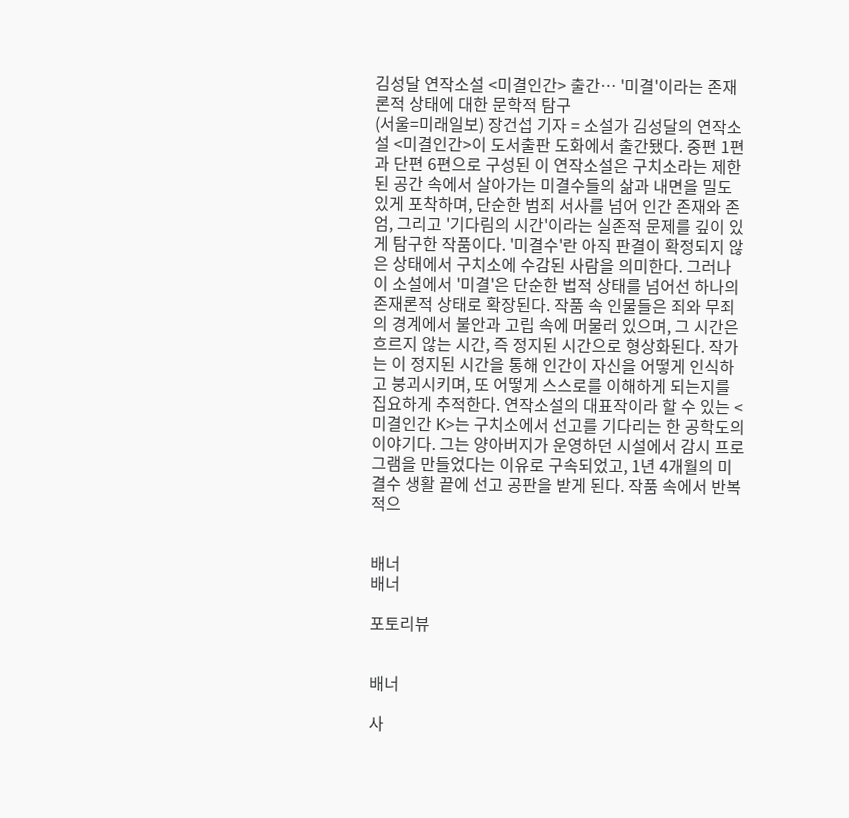김성달 연작소설 <미결인간> 출간… '미결'이라는 존재론적 상태에 대한 문학적 탐구
(서울=미래일보) 장건섭 기자 = 소설가 김성달의 연작소설 <미결인간>이 도서출판 도화에서 출간됐다. 중편 1편과 단편 6편으로 구성된 이 연작소설은 구치소라는 제한된 공간 속에서 살아가는 미결수들의 삶과 내면을 밀도 있게 포착하며, 단순한 범죄 서사를 넘어 인간 존재와 존엄, 그리고 '기다림의 시간'이라는 실존적 문제를 깊이 있게 탐구한 작품이다. '미결수'란 아직 판결이 확정되지 않은 상태에서 구치소에 수감된 사람을 의미한다. 그러나 이 소설에서 '미결'은 단순한 법적 상태를 넘어선 하나의 존재론적 상태로 확장된다. 작품 속 인물들은 죄와 무죄의 경계에서 불안과 고립 속에 머물러 있으며, 그 시간은 흐르지 않는 시간, 즉 정지된 시간으로 형상화된다. 작가는 이 정지된 시간을 통해 인간이 자신을 어떻게 인식하고 붕괴시키며, 또 어떻게 스스로를 이해하게 되는지를 집요하게 추적한다. 연작소설의 대표작이라 할 수 있는 <미결인간 K>는 구치소에서 선고를 기다리는 한 공학도의 이야기다. 그는 양아버지가 운영하던 시설에서 감시 프로그램을 만들었다는 이유로 구속되었고, 1년 4개월의 미결수 생활 끝에 선고 공판을 받게 된다. 작품 속에서 반복적으


배너
배너

포토리뷰


배너

사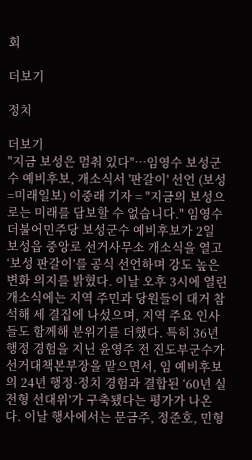회

더보기

정치

더보기
"지금 보성은 멈춰 있다"…임영수 보성군수 예비후보, 개소식서 '판갈이' 선언 (보성=미래일보) 이중래 기자 = "지금의 보성으로는 미래를 담보할 수 없습니다." 임영수 더불어민주당 보성군수 예비후보가 2일 보성읍 중앙로 선거사무소 개소식을 열고 ‘보성 판갈이’를 공식 선언하며 강도 높은 변화 의지를 밝혔다. 이날 오후 3시에 열린 개소식에는 지역 주민과 당원들이 대거 참석해 세 결집에 나섰으며, 지역 주요 인사들도 함께해 분위기를 더했다. 특히 36년 행정 경험을 지닌 윤영주 전 진도부군수가 선거대책본부장을 맡으면서, 임 예비후보의 24년 행정·정치 경험과 결합된 ‘60년 실전형 선대위’가 구축됐다는 평가가 나온다. 이날 행사에서는 문금주, 정준호, 민형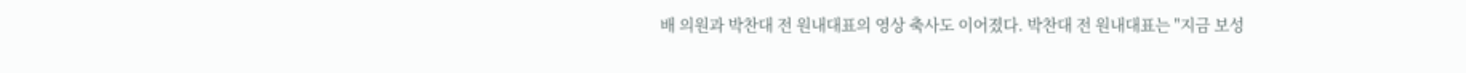배 의원과 박찬대 전 원내대표의 영상 축사도 이어졌다. 박찬대 전 원내대표는 "지금 보성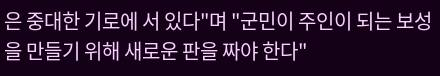은 중대한 기로에 서 있다"며 "군민이 주인이 되는 보성을 만들기 위해 새로운 판을 짜야 한다"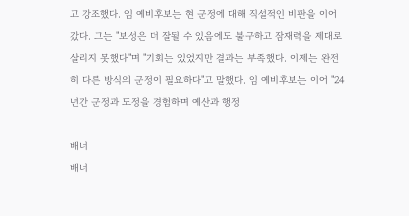고 강조했다. 임 예비후보는 현 군정에 대해 직설적인 비판을 이어갔다. 그는 "보성은 더 잘될 수 있음에도 불구하고 잠재력을 제대로 살리지 못했다"며 "기회는 있었지만 결과는 부족했다. 이제는 완전히 다른 방식의 군정이 필요하다"고 말했다. 임 예비후보는 이어 "24년간 군정과 도정을 경험하며 예산과 행정

배너
배너